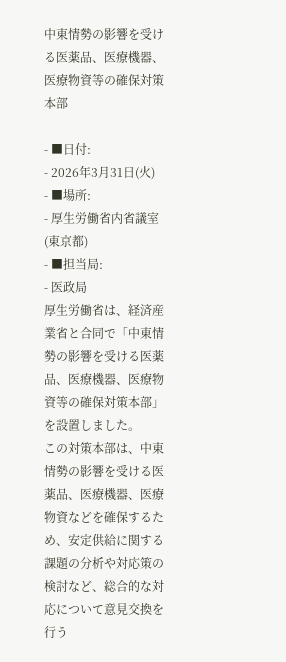中東情勢の影響を受ける医薬品、医療機器、医療物資等の確保対策本部

- ■日付:
- 2026年3月31日(火)
- ■場所:
- 厚生労働省内省議室(東京都)
- ■担当局:
- 医政局
厚生労働省は、経済産業省と合同で「中東情勢の影響を受ける医薬品、医療機器、医療物資等の確保対策本部」を設置しました。
この対策本部は、中東情勢の影響を受ける医薬品、医療機器、医療物資などを確保するため、安定供給に関する課題の分析や対応策の検討など、総合的な対応について意見交換を行う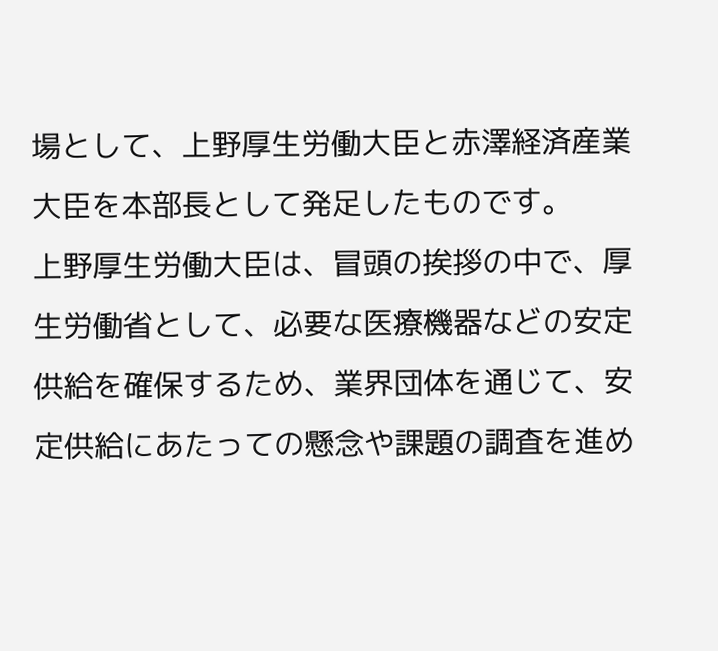場として、上野厚生労働大臣と赤澤経済産業大臣を本部長として発足したものです。
上野厚生労働大臣は、冒頭の挨拶の中で、厚生労働省として、必要な医療機器などの安定供給を確保するため、業界団体を通じて、安定供給にあたっての懸念や課題の調査を進め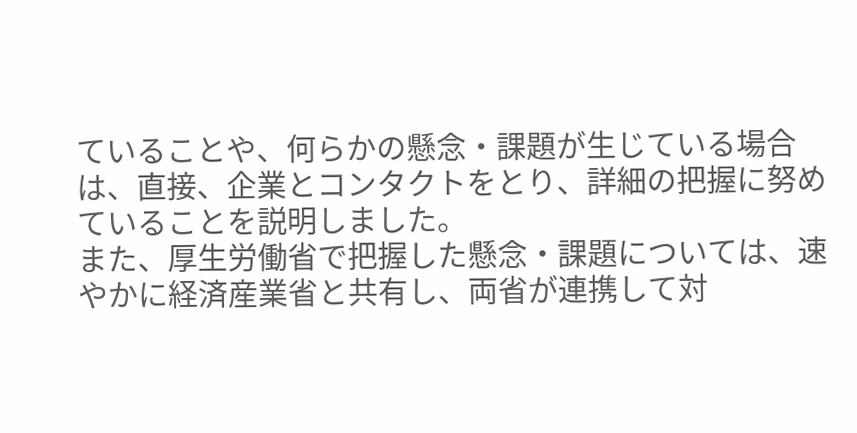ていることや、何らかの懸念・課題が生じている場合は、直接、企業とコンタクトをとり、詳細の把握に努めていることを説明しました。
また、厚生労働省で把握した懸念・課題については、速やかに経済産業省と共有し、両省が連携して対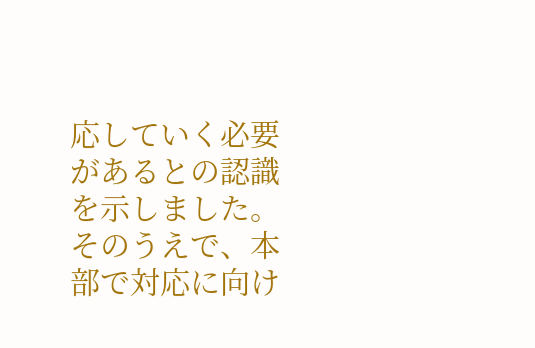応していく必要があるとの認識を示しました。
そのうえで、本部で対応に向け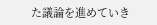た議論を進めていき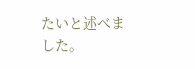たいと述べました。